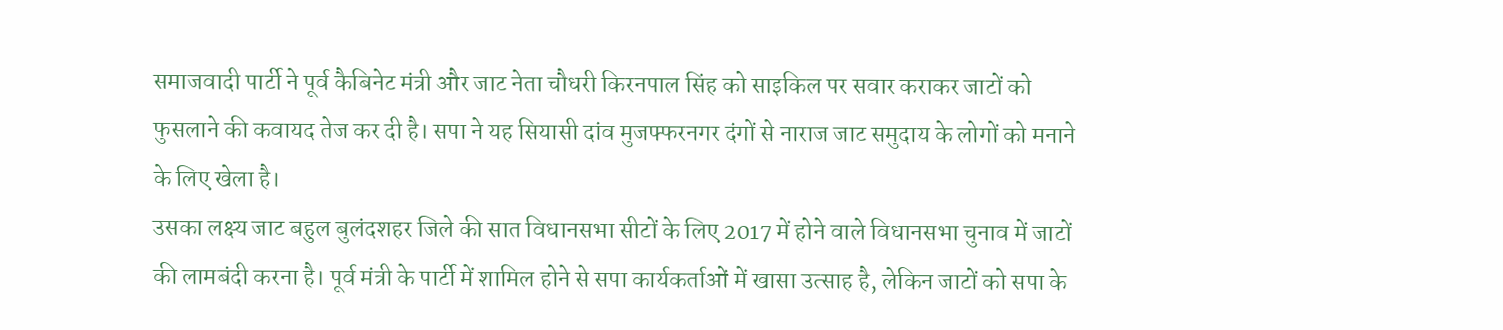समाजवादी पार्टी ने पूर्व कैबिनेट मंत्री और जाट नेता चौधरी किरनपाल सिंह को साइकिल पर सवार कराकर जाटों को फुसलाने की कवायद तेज कर दी है। सपा ने यह सियासी दांव मुजफ्फरनगर दंगों से नाराज जाट समुदाय के लोगों को मनाने के लिए खेला है।
उसका लक्ष्य जाट बहुल बुलंदशहर जिले की सात विधानसभा सीटों के लिए 2017 में होने वाले विधानसभा चुनाव में जाटों की लामबंदी करना है। पूर्व मंत्री के पार्टी में शामिल होने से सपा कार्यकर्ताओं में खासा उत्साह है, लेकिन जाटों को सपा के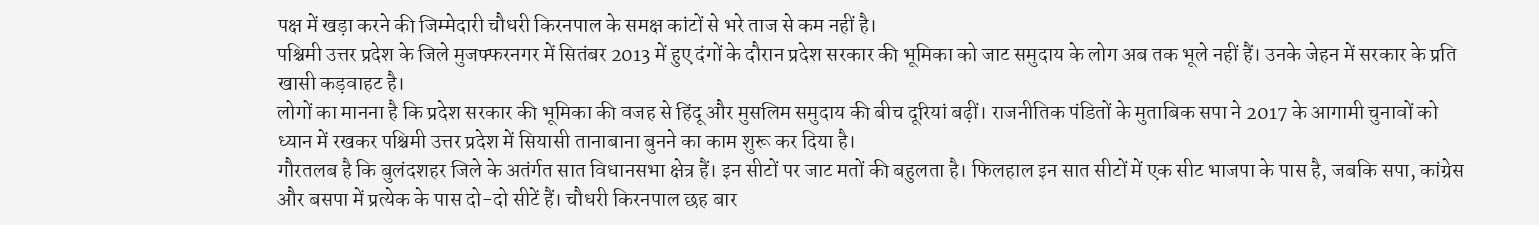पक्ष में खड़ा करने की जिम्मेदारी चौधरी किरनपाल के समक्ष कांटों से भरे ताज से कम नहीं है।
पश्चिमी उत्तर प्रदेश के जिले मुजफ्फरनगर में सितंबर 2013 में हुए दंगों के दौरान प्रदेश सरकार की भूमिका को जाट समुदाय के लोग अब तक भूले नहीं हैं। उनके जेहन में सरकार के प्रति खासी कड़वाहट है।
लोगों का मानना है कि प्रदेश सरकार की भूमिका की वजह से हिंदू और मुसलिम समुदाय की बीच दूरियां बढ़ीं। राजनीतिक पंडितों के मुताबिक सपा ने 2017 के आगामी चुनावों को ध्यान में रखकर पश्चिमी उत्तर प्रदेश में सियासी तानाबाना बुनने का काम शुरू कर दिया है।
गौरतलब है कि बुलंदशहर जिले के अतंर्गत सात विधानसभा क्षेत्र हैं। इन सीटों पर जाट मतों की बहुलता है। फिलहाल इन सात सीटों में एक सीट भाजपा के पास है, जबकि सपा, कांग्रेस और बसपा में प्रत्येक के पास दो-दो सीटें हैं। चौधरी किरनपाल छह बार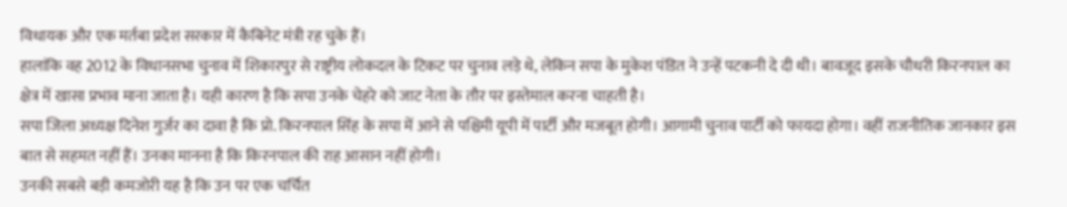विधायक और एक मर्तबा प्रदेश सरकार में कैबिनेट मंत्री रह चुके हैं।
हालांकि वह 2012 के विधानसभा चुनाव में शिकारपुर से राष्ट्रीय लोकदल के टिकट पर चुनाव लड़े थे, लेकिन सपा के मुकेश पंडित ने उन्हें पटकनी दे दी थी। बावजूद इसके चौधरी किरनपाल का क्षेत्र में खासा प्रभाव माना जाता है। यही कारण है कि सपा उनके चेहरे को जाट नेता के तौर पर इस्तेमाल करना चाहती है।
सपा जिला अध्यक्ष दिनेश गुर्जर का दावा है कि प्रो. किरनपाल सिंह के सपा में आने से पश्चिमी यूपी में पार्टी और मजबूत होगी। आगामी चुनाव पार्टी को फायदा होगा। वहीं राजनीतिक जानकार इस बात से सहमत नहीं हैं। उनका मानना है कि किरनपाल की राह आसान नहीं होगी।
उनकी सबसे बड़ी कमजोरी यह है कि उन पर एक चर्चित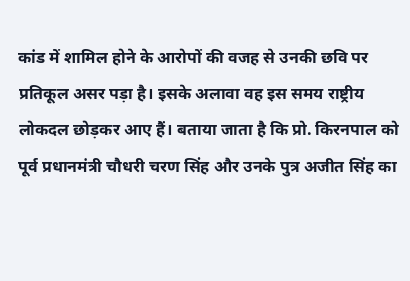कांड में शामिल होने के आरोपों की वजह से उनकी छवि पर प्रतिकूल असर पड़ा है। इसके अलावा वह इस समय राष्ट्रीय लोकदल छोड़कर आए हैं। बताया जाता है कि प्रो. किरनपाल को पूर्व प्रधानमंत्री चौधरी चरण सिंह और उनके पुत्र अजीत सिंह का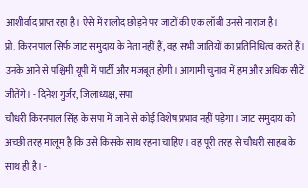आशीर्वाद प्राप्त रहा है। ऐसे में रालोद छोड़ने पर जाटों की एक लॉबी उनसे नाराज है।
प्रो. किरनपाल सिर्फ जाट समुदाय के नेता नहीं हैं, वह सभी जातियों का प्रतिनिधित्व करते हैं। उनके आने से पश्चिमी यूपी में पार्टी और मजबूत होगी। आगामी चुनाव में हम और अधिक सीटें जीतेंगे। - दिनेश गुर्जर, जिलाध्यक्ष, सपा
चौधरी किरनपाल सिंह के सपा में जाने से कोई विशेष प्रभाव नहीं पड़ेगा। जाट समुदाय को अच्छी तरह मालूम है कि उसे किसके साथ रहना चाहिए। वह पूरी तरह से चौधरी साहब के साथ ही है। -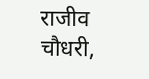राजीव चौधरी,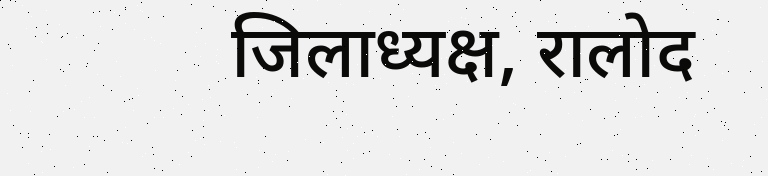जिलाध्यक्ष, रालोद